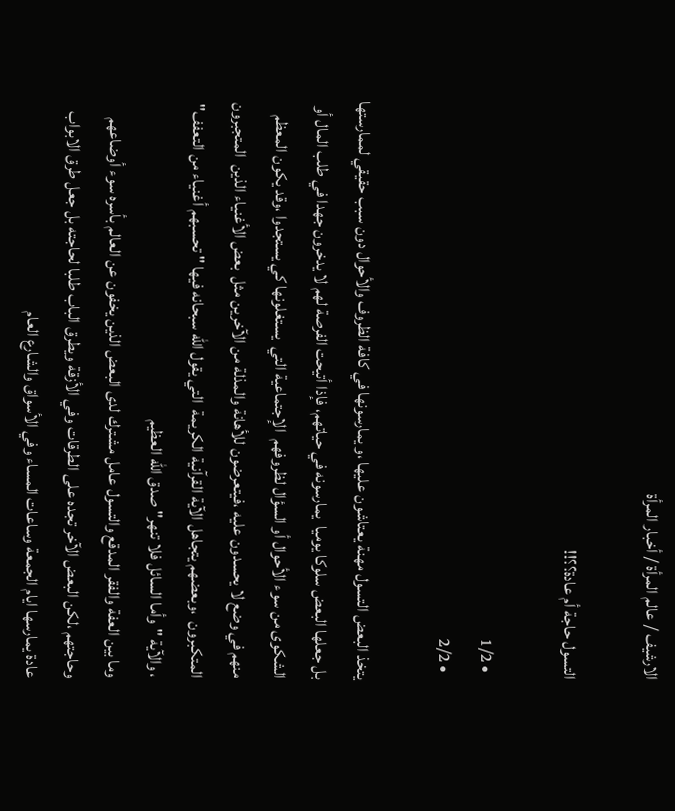الارشيف / عالم المرأة / أخبار المرأة

التسول حاجة أم عادة؟؟!!

  • 1/2
  • 2/2

يتخذ البعض التسول مهنة يعتاشون عليها ،و يمارسونها في كافة الظروف والأحوال دون سبب حقيقي لممارستها  بل جعلها البعض سلوكا يوميا  يمارسونه في حياتهم، فإذا أتيحت الفرصة لهم لا يدخرون جهدا في طلب المال أو الشكوى من سوء الأحوال أو السؤال لظروفهم  الإجتماعية التي  يستغلونها كي يستجدوا ،وقد يكون المعظم منهم في وضع لا يحسدون عليه ،فيتعرضون للأهانة والمذلة من الآخرين مثل  بعض الأغنياء الذين  المتجبرون المتكبرون  ،وبعضهم يتجاهل الآية القرآنية الكريمة  التي يقول الله سبحانه فيها " تحسبهم أغنياء من التعفف" ، والآية "وأما السائل فلا تنهر" صدق الله العظيم
وما بين العفة والفقر المدقع والتسول عامل مشترك لدى البعض الذين يخفون عن العالم بأسره سوء أوضاعهم وحاجتهم ،لكن البعض الآخر تجده على الطرقات وفي الأزقة ويطرق الباب طلبا لحاجته بل جعل طرق الابواب عادة يمارسها ايام الجمعة وساعات المساء وفي الأسواق والشارع العام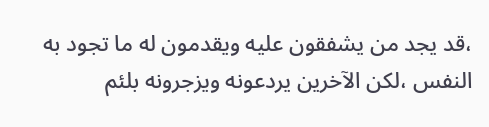،قد يجد من يشفقون عليه ويقدمون له ما تجود به النفس ،لكن الآخرين يردعونه ويزجرونه بلئم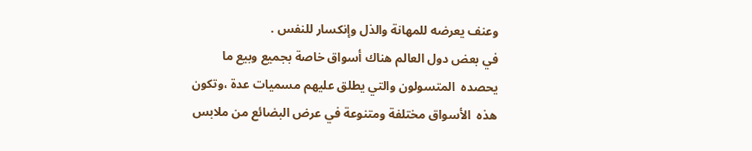وعنف يعرضه للمهانة والذل وإنكسار للنفس .
في بعض دول العالم هناك أسواق خاصة بجميع وبيع ما يحصده  المتسولون والتي يطلق عليهم مسميات عدة ،وتكون هذه  الأسواق مختلفة ومتنوعة في عرض البضائع من ملابس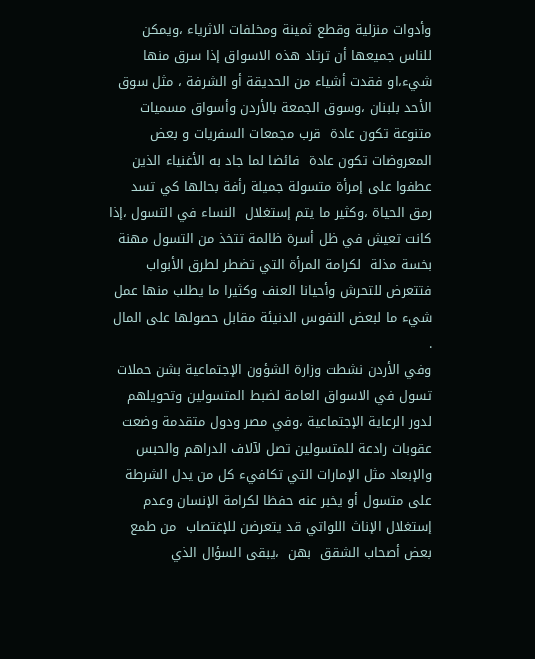وأدوات منزلية وقطع ثمينة ومخلفات الاثرياء ،ويمكن للناس جميعها أن ترتاد هذه الاسواق إذا سرق منها شيء،او فقدت أشياء من الحديقة أو الشرفة ، مثل سوق الأحد بلبنان ،وسوق الجمعة بالأردن وأسواق مسميات متنوعة تكون عادة  قرب مجمعات السفريات و بعض المعروضات تكون عادة  فائضا لما جاد به الأغنياء الذين عطفوا على إمرأة متسولة جميلة رأفة بحالها كي تسد رمق الحياة ،وكثير ما يتم إستغلال  النساء في التسول ،إذا كانت تعيش في ظل أسرة ظالمة تتخذ من التسول مهنة  بخسة مذلة  لكرامة المرأة التي تضطر لطرق الأبواب فتتعرض للتحرش وأحيانا العنف وكثيرا ما يطلب منها عمل شيء ما لبعض النفوس الدنيئة مقابل حصولها على المال .
وفي الأردن نشطت وزارة الشؤون الإجتماعية بشن حملات تسول في الاسواق العامة لضبط المتسولين وتحويلهم لدور الرعاية الإجتماعية ،وفي مصر ودول متقدمة وضعت عقوبات رادعة للمتسولين تصل لآلاف الدراهم والحبس والإبعاد مثل الإمارات التي تكافيء كل من يدل الشرطة على متسول أو يخبر عنه حفظا لكرامة الإنسان وعدم إستغلال الإناث اللواتي قد يتعرضن للإغتصاب  من طمع بعض أصحاب الشقق  بهن  ،يبقى السؤال الذي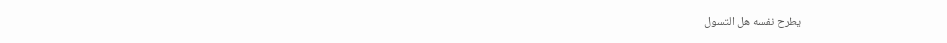يطرح نفسه هل التسول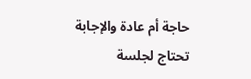حاجة أم عادة والإجابة تحتاج لجلسة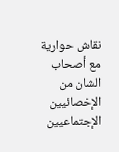نقاش حوارية مع أصحاب الشان من الإخصائيين الإجتماعيين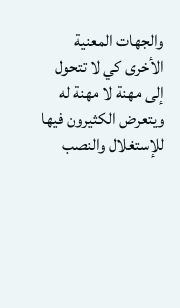والجهات المعنية الأخرى كي لا تتحول إلى مهنة لا مهنة له ويتعرض الكثيرون فيها للإستغلال والنصب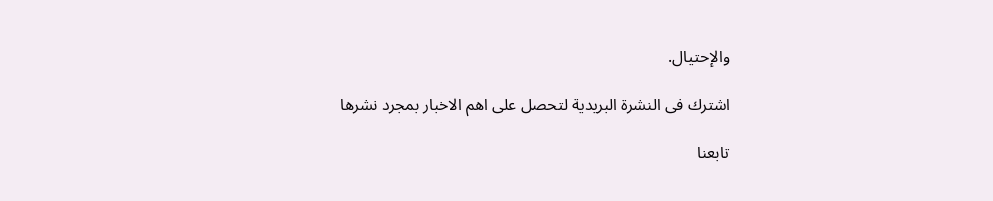والإحتيال.

اشترك فى النشرة البريدية لتحصل على اهم الاخبار بمجرد نشرها

تابعنا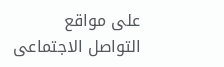على مواقع التواصل الاجتماعى